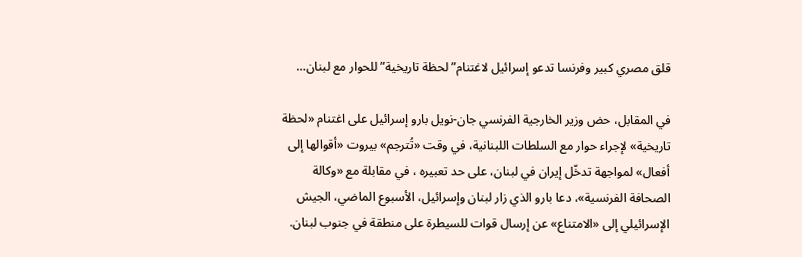قلق مصري كبير وفرنسا تدعو إسرائيل لاغتنام”لحظة تاريخية” للحوار مع لبنان…

في المقابل، حض وزير الخارجية الفرنسي جان-نويل بارو إسرائيل على اغتنام «لحظة تاريخية» لإجراء حوار مع السلطات اللبنانية، في وقت «تُترجم» بيروت «أقوالها إلى أفعال» لمواجهة تدخّل إيران في لبنان، على حد تعبيره ، في مقابلة مع «وكالة الصحافة الفرنسية»، دعا بارو الذي زار لبنان وإسرائيل، الأسبوع الماضي، الجيش الإسرائيلي إلى «الامتناع» عن إرسال قوات للسيطرة على منطقة في جنوب لبنان.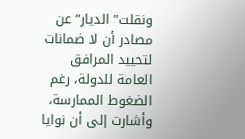ونقلت” الديار” عن مصادر أن لا ضمانات لتحييد المرافق العامة للدولة، رغم الضغوط الممارسة، وأشارت إلى أن نوايا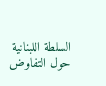السلطة اللبنانية حول التفاوض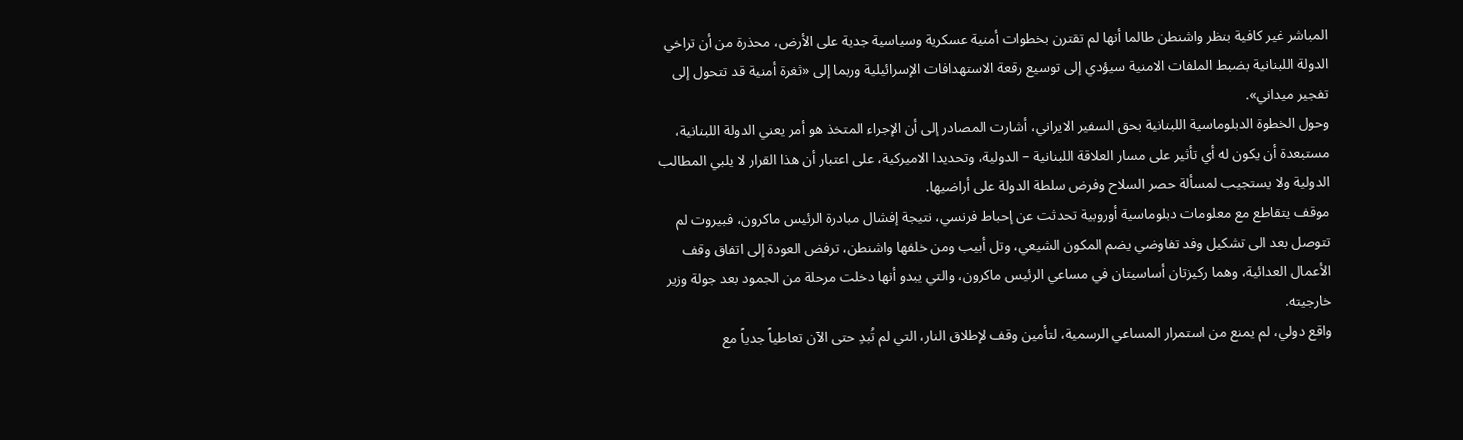المباشر غير كافية بنظر واشنطن طالما أنها لم تقترن بخطوات أمنية عسكرية وسياسية جدية على الأرض، محذرة من أن تراخي الدولة اللبنانية بضبط الملفات الامنية سيؤدي إلى توسيع رقعة الاستهدافات الإسرائيلية وربما إلى «ثغرة أمنية قد تتحول إلى تفجير ميداني».
وحول الخطوة الدبلوماسية اللبنانية بحق السفير الايراني، أشارت المصادر إلى أن الإجراء المتخذ هو أمر يعني الدولة اللبنانية، مستبعدة أن يكون له أي تأثير على مسار العلاقة اللبنانية – الدولية، وتحديدا الاميركية، على اعتبار أن هذا القرار لا يلبي المطالب الدولية ولا يستجيب لمسألة حصر السلاح وفرض سلطة الدولة على أراضيها.
موقف يتقاطع مع معلومات دبلوماسية أوروبية تحدثت عن إحباط فرنسي، نتيجة إفشال مبادرة الرئيس ماكرون، فبيروت لم تتوصل بعد الى تشكيل وفد تفاوضي يضم المكون الشيعي، وتل أبيب ومن خلفها واشنطن، ترفض العودة إلى اتفاق وقف الأعمال العدائية، وهما ركيزتان أساسيتان في مساعي الرئيس ماكرون، والتي يبدو أنها دخلت مرحلة من الجمود بعد جولة وزير خارجيته.
واقع دولي، لم يمنع من استمرار المساعي الرسمية، لتأمين وقف لإطلاق النار، التي لم تُبدِ حتى الآن تعاطياً جدياً مع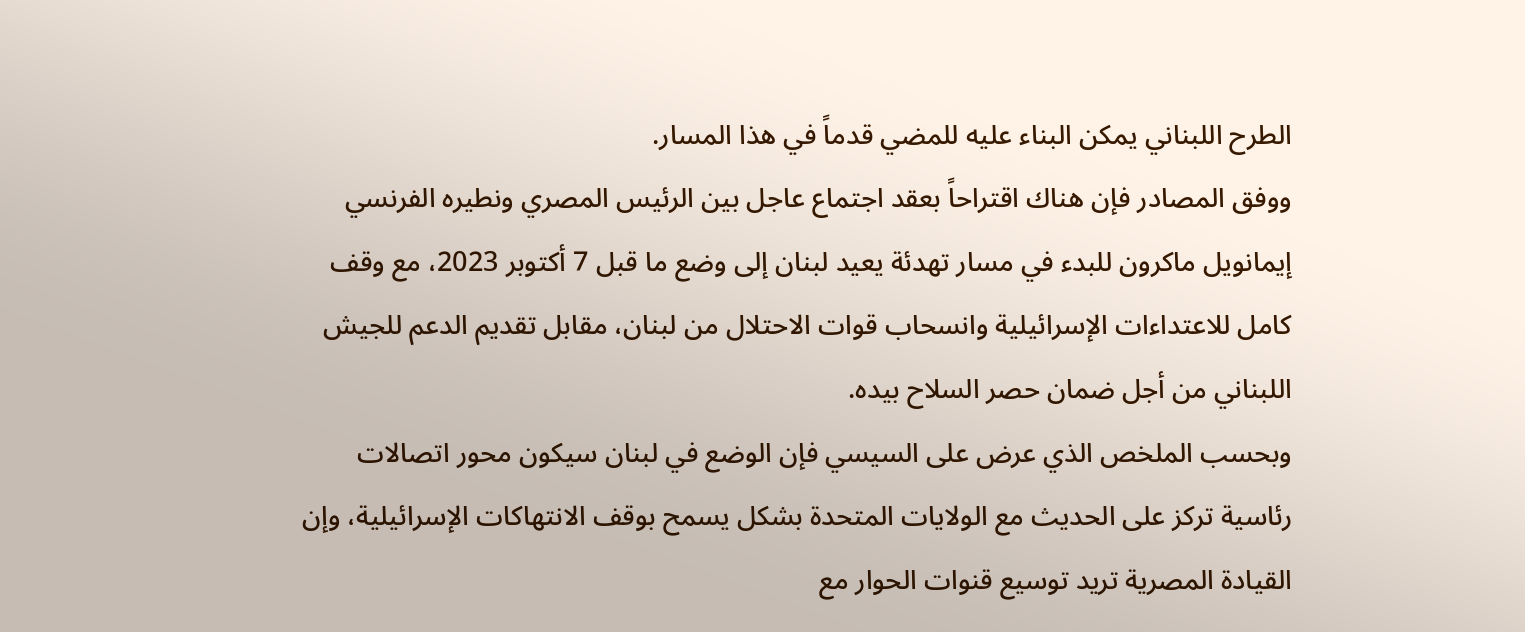الطرح اللبناني يمكن البناء عليه للمضي قدماً في هذا المسار.
ووفق المصادر فإن هناك اقتراحاً بعقد اجتماع عاجل بين الرئيس المصري ونطيره الفرنسي إيمانويل ماكرون للبدء في مسار تهدئة يعيد لبنان إلى وضع ما قبل 7 أكتوبر 2023، مع وقف كامل للاعتداءات الإسرائيلية وانسحاب قوات الاحتلال من لبنان، مقابل تقديم الدعم للجيش اللبناني من أجل ضمان حصر السلاح بيده.
وبحسب الملخص الذي عرض على السيسي فإن الوضع في لبنان سيكون محور اتصالات رئاسية تركز على الحديث مع الولايات المتحدة بشكل يسمح بوقف الانتهاكات الإسرائيلية، وإن القيادة المصرية تريد توسيع قنوات الحوار مع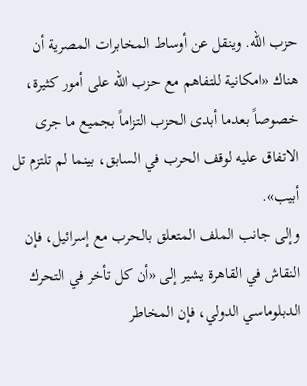حزب الله. وينقل عن أوساط المخابرات المصرية أن هناك «امكانية للتفاهم مع حزب الله على أمور كثيرة، خصوصاً بعدما أبدى الحزب التزاماً بجميع ما جرى الاتفاق عليه لوقف الحرب في السابق، بينما لم تلتزم تل أبيب».
وإلى جانب الملف المتعلق بالحرب مع إسرائيل، فإن النقاش في القاهرة يشير إلى «أن كل تأخر في التحرك الدبلوماسي الدولي، فإن المخاطر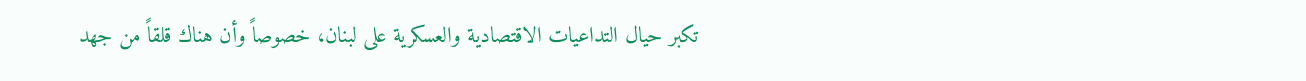تكبر حيال التداعيات الاقتصادية والعسكرية على لبنان، خصوصاً وأن هناك قلقاً من جهد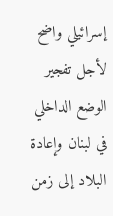إسرائيلي واضح لأجل تفجير الوضع الداخلي في لبنان وإعادة البلاد إلى زمن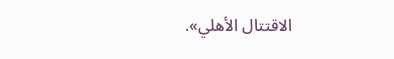الاقتتال الأهلي».